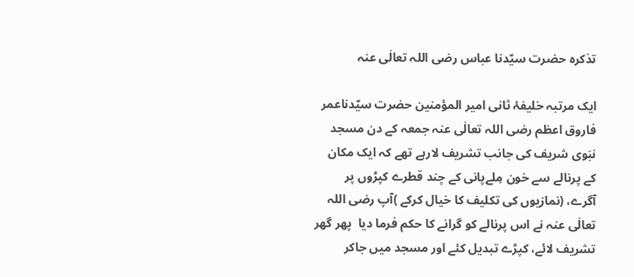تذکرہ حضرت سیّدنا عباس رضی اللہ تعالٰی عنہ

ایک مرتبہ خلیفۂ ثانی امیر المؤمنین حضرت سیّدناعمر فاروق اعظم رضی اللہ تعالٰی عنہ جمعہ کے دن مسجد نبَوی شریف کی جانب تشریف لارہے تھے کہ ایک مکان کے پرنالے سے خون مِلےپانی کے چند قطرے کپڑوں پر آگرے، (نمازیوں کی تکلیف کا خیال کرکے )آپ رضی اللہ تعالٰی عنہ نے اس پرنالے کو گرانے کا حکم فرما دیا  پھر گھر تشریف لائے، کپڑے تبدیل کئے اور مسجد میں جاکر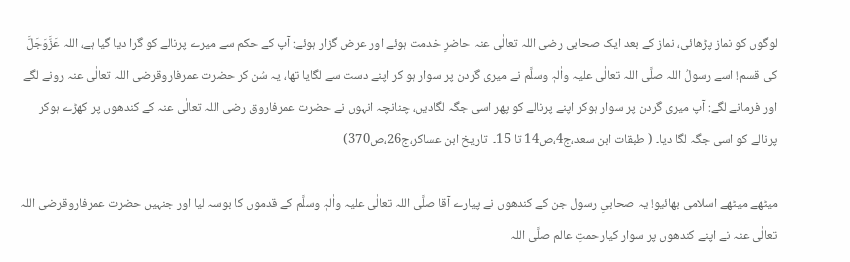لوگوں کو نماز پڑھائی، نماز کے بعد ایک صحابی رضی اللہ تعالٰی عنہ حاضرِ خدمت ہوئے اور عرض گزار ہوئے: آپ کے حکم سے میرے پرنالے کو گرا دیا گیا ہے، اللہ عَزَّوَجَلَّ کی قسم! اسے رسولُ اللہ صلَّی اللہ تعالٰی علیہ واٰلہٖ وسلَّم نے میری گردن پر سوار ہو کر اپنے دست سے لگایا تھا، یہ سُن کر حضرت عمرفاروقرضی اللہ تعالٰی عنہ رونے لگے اور فرمانے لگے: آپ میری گردن پر سوار ہوکر اپنے پرنالے کو پھر اسی جگہ لگادیں، چنانچہ انہوں نے حضرت عمرفاروق رضی اللہ تعالٰی عنہ کے کندھوں پر کھڑے ہوکر پرنالے کو اسی جگہ لگا دیا۔ ( طبقات ابن سعد،ج4،ص14 تا 15۔  تاریخ ابن عساکر،ج26،ص370)

میٹھے میٹھے اسلامی بھائیو! یہ صحابیِ رسول جن کے کندھوں نے پیارے آقا صلَّی اللہ تعالٰی علیہ واٰلہٖ وسلَّم کے قدموں کا بوسہ لیا اور جنہیں حضرت عمرفاروقرضی اللہ تعالٰی عنہ نے اپنے کندھوں پر سوار کیارحمتِ عالم صلَّی اللہ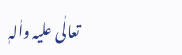تعالٰی علیہ واٰلہٖ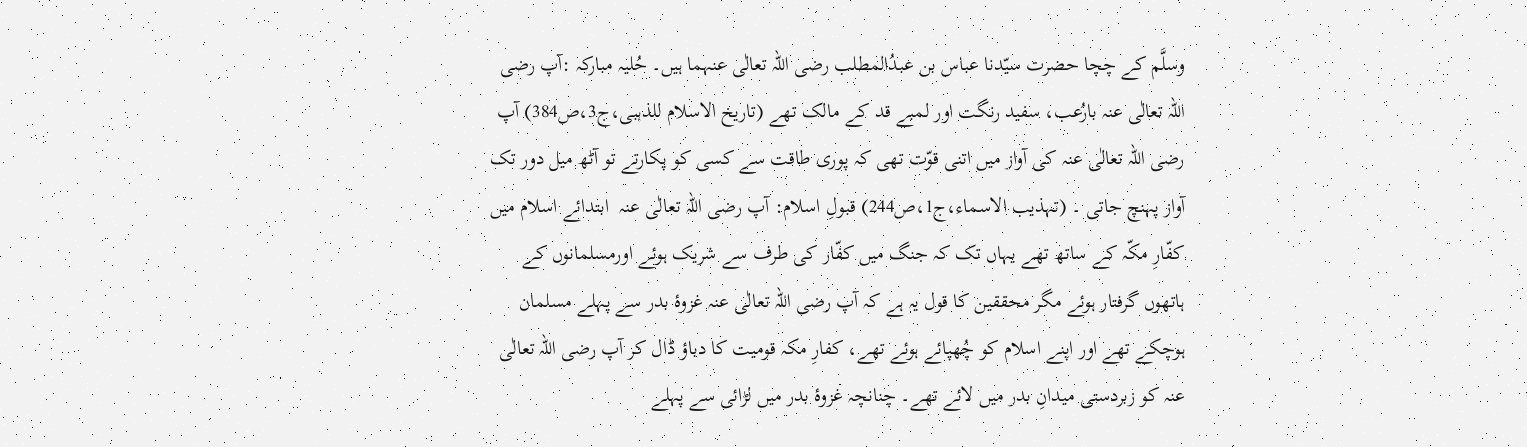وسلَّم کے چچا حضرت سیّدنا عباس بن عبدُالمطلب رضی اللہ تعالٰی عنہما ہیں۔ حُلیہ مبارکہ :آپ رضی اللہ تعالٰی عنہ بارُعب، سفید رنگت اور لمبے قد کے مالک تھے (تاریخ الاسلام للذہبی،ج3،ص384) آپ رضی اللہ تعالٰی عنہ کی آواز میں اتنی قوّت تھی کہ پوری طاقت سے کسی کو پکارتے تو آٹھ میل دور تک آواز پہنچ جاتی ۔ (تہذیب الاسماء،ج1،ص244) قبولِ اسلام: آپ رضی اللہ تعالٰی عنہ  ابتدائے اسلام میں کفّارِ مکّہ کے ساتھ تھے یہاں تک کہ جنگ میں کفّار کی طرف سے شریک ہوئے اورمسلمانوں کے ہاتھوں گرفتار ہوئے مگر محققین کا قول یہ ہے کہ آپ رضی اللہ تعالٰی عنہ غزوۂ بدر سے پہلے مسلمان ہوچکے تھے اور اپنے اسلام کو چُھپائے ہوئے تھے، کفارِ مکہ قومیت کا دباؤ ڈال کر آپ رضی اللہ تعالٰی عنہ کو زبردستی میدانِ بدر میں لائے تھے۔ چنانچہ غزوۂ بدر میں لڑائی سے پہلے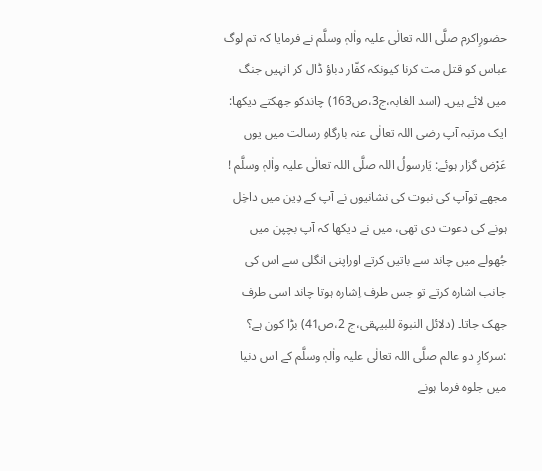حضورِاکرم صلَّی اللہ تعالٰی علیہ واٰلہٖ وسلَّم نے فرمایا کہ تم لوگ   عباس کو قتل مت کرنا کیونکہ کفّار دباؤ ڈال کر انہیں جنگ میں لائے ہیں۔ (اسد الغابہ،ج3،ص163) چاندکو جھکتے دیکھا: ایک مرتبہ آپ رضی اللہ تعالٰی عنہ بارگاہِ رسالت میں یوں عَرْض گزار ہوئے: یَارسولُ اللہ صلَّی اللہ تعالٰی علیہ واٰلہٖ وسلَّم ! مجھے توآپ کی نبوت کی نشانیوں نے آپ کے دِین میں داخِل ہونے کی دعوت دی تھی، میں نے دیکھا کہ آپ بچپن میں جُھولے میں چاند سے باتیں کرتے اوراپنی انگلی سے اس کی جانب اشارہ کرتے تو جس طرف اِشارہ ہوتا چاند اسی طرف جھک جاتا۔ (دلائل النبوۃ للبیہقی،ج 2،ص41) بڑا کون ہے؟ :سرکارِ دو عالم صلَّی اللہ تعالٰی علیہ واٰلہٖ وسلَّم کے اس دنیا میں جلوہ فرما ہونے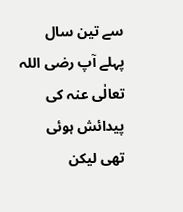سے تین سال پہلے آپ رضی اللہ تعالٰی عنہ کی پیدائش ہوئی تھی لیکن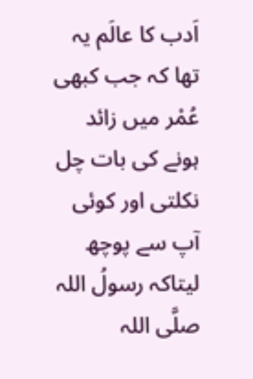اَدب کا عالَم یہ تھا کہ جب کبھی عُمْر میں زائد ہونے کی بات چل نکلتی اور کوئی آپ سے پوچھ لیتاکہ رسولُ اللہ صلَّی اللہ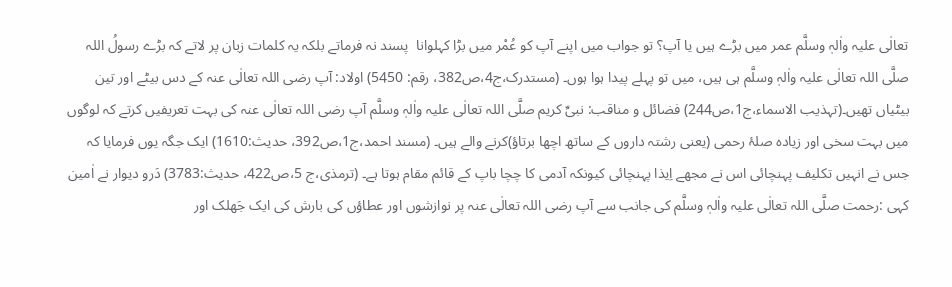تعالٰی علیہ واٰلہٖ وسلَّم عمر میں بڑے ہیں یا آپ؟ تو جواب میں اپنے آپ کو عُمْر میں بڑا کہلوانا  پسند نہ فرماتے بلکہ یہ کلمات زبان پر لاتے کہ بڑے رسولُ اللہ صلَّی اللہ تعالٰی علیہ واٰلہٖ وسلَّم ہی ہیں، میں تو پہلے پیدا ہوا ہوں۔ (مستدرک،ج4،ص382، رقم: 5450) اولاد: آپ رضی اللہ تعالٰی عنہ کے دس بیٹے اور تین بیٹیاں تھیں۔(تہذیب الاسماء،ج1،ص244) فضائل و مناقب: نبیِّ کریم صلَّی اللہ تعالٰی علیہ واٰلہٖ وسلَّم آپ رضی اللہ تعالٰی عنہ کی بہت تعریفیں کرتے کہ لوگوں میں بہت سخی اور زیادہ صلۂ رحمی (یعنی رشتہ داروں کے ساتھ اچھا برتاؤ)کرنے والے ہیں۔ (مسند احمد،ج1،ص392، حدیث:1610) ایک جگہ یوں فرمایا کہ جس نے انہیں تکلیف پہنچائی اس نے مجھے اِیذا پہنچائی کیونکہ آدمی کا چچا باپ کے قائم مقام ہوتا ہے۔ (ترمذی،ج 5،ص422، حدیث:3783) دَرو دیوار نے اٰمین کہی :رحمت صلَّی اللہ تعالٰی علیہ واٰلہٖ وسلَّم کی جانب سے آپ رضی اللہ تعالٰی عنہ پر نوازشوں اور عطاؤں کی بارش کی ایک جَھلک اور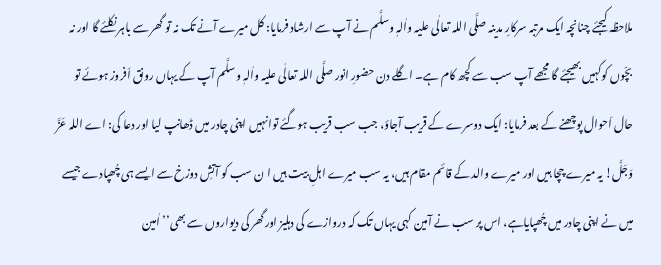ملاحظہ کیجئے چنانچہ ایک مرتبہ سرکارِ مدینہ صلَّی اللہ تعالٰی علیہ واٰلہٖ وسلَّم نے آپ سے ارشاد فرمایا: کل میرے آنے تک نہ تو گھر سے باہر نکلئے گا اور نہ بچّوں کوکہیں بھیجئے گا مجھے آپ سب سے کچھ کام ہے۔ اگلے دن حضورِ انور صلَّی اللہ تعالٰی علیہ واٰلہٖ وسلَّم آپ کے یہاں رونق اَفروز ہوئے تو حال اَحوال پوچھنے کے بعد فرمایا: ایک دوسرے کے قریب آجاؤ، جب سب قریب ہوگئے توانہیں اپنی چادر میں ڈھانپ لیا اور دعا کی: اے اللہ عَزَّ وَجَلَّ! یہ میرے چچا ہیں اور میرے والد کے قائم مقام ہیں، یہ سب میرے اہلِ بیت ہیں ا ن سب کو آتشِ دوزخ سے ایسے ہی چُھپادے جیسے میں نے اپنی چادر میں چُھپایاہے، اس پر سب نے آمین کہی یہاں تک کہ دروازے کی دہلیز اورگھر کی دیواروں سے بھی’’اٰمین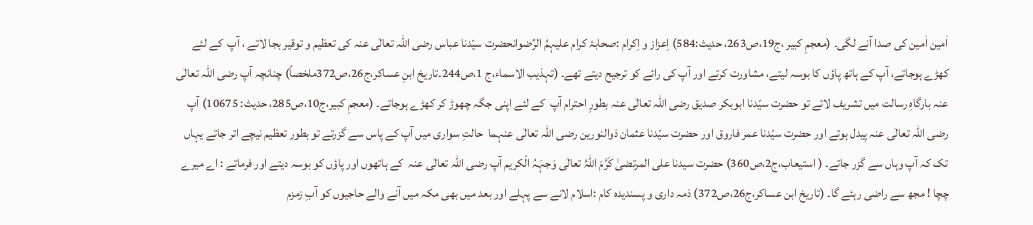اٰمین اٰمین کی صدا آنے لگی۔ (معجمِ کبیر ،ج19،ص263، حدیث:584) اِعزاز و اِکرام :صحابۂ کرام علیہمُ الرِّضوانحضرت سیّدنا عباس رضی اللہ تعالٰی عنہ کی تعظیم و توقیر بجا لاتے ، آپ  کے لئے کھڑے ہوجاتے، آپ کے ہاتھ پاؤں کا بوسہ لیتے، مشاورت کرتے اور آپ کی رائے کو ترجیح دیتے تھے۔ (تہذیب الاسماء،ج 1،ص244۔تاریخ ابنِ عساکر،ج26،ص372ملخصاً) چنانچہ آپ رضی اللہ تعالٰی عنہ بارگاہِ رسالت میں تشریف لاتے تو حضرت سیّدنا ابوبکر صدیق رضی اللہ تعالٰی عنہ بطورِ احترام آپ  کے لئے اپنی جگہ چھوڑ کر کھڑے ہوجاتے۔ (معجمِ کبیر،ج10،ص285، حدیث: 10675) آپ رضی اللہ تعالٰی عنہ پیدل ہوتے اور حضرت سیّدنا عمر فاروق اور حضرت سیّدنا عثمان ذوالنورین رضی اللہ تعالٰی عنہما  حالتِ سواری میں آپ کے پاس سے گزرتے تو بطور تعظیم نیچے اتر جاتے یہاں تک کہ آپ وہاں سے گزر جاتے۔ ( استیعاب،ج2،ص360) حضرت سیدنا علی المرتضیٰ کَرَّمَ اللہُ تعالٰی وَجہَہُ الْکریم آپ رضی اللہ تعالٰی عنہ  کے ہاتھوں اور پاؤں کو بوسہ دیتے اور فرماتے : اے میرے چچا ! مجھ سے راضی رہئے گا۔ (تاریخ ابن عساکر،ج26،ص372) ذمہ داری و پسندیدہ کام :اسلام لانے سے پہلے اور بعد میں بھی مکہ میں آنے والے حاجیوں کو آبِ زمزم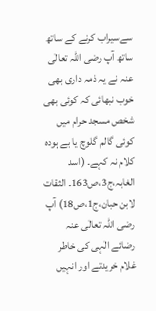سےسیراب کرنے کے ساتھ ساتھ آپ رضی اللہ تعالٰی عنہ نے یہ ذمہ داری بھی خوب نبھائی کہ کوئی بھی شخص مسجد حرام میں کوئی گالم گلوچ یا بے ہودہ کلام نہ کہے۔ (اسد الغابہ،ج3،ص163۔ الثقات لابن حبان،ج1،ص18) آپ رضی اللہ تعالٰی عنہ  رضائے الٰہی کی خاطر غلام خریدتے اور انہیں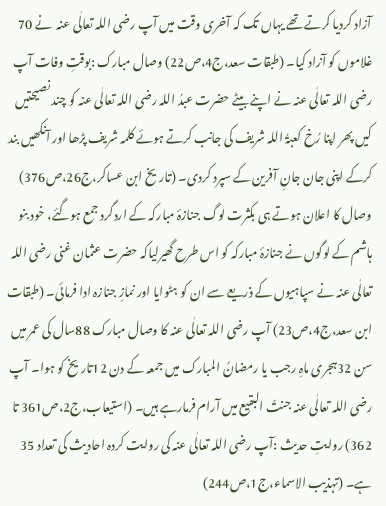آزاد کردیا کرتے تھے یہاں تک کہ آخری وقت میں آپ رضی اللہ تعالٰی عنہ  نے 70 غلاموں کو آزاد کیا۔ (طبقات سعد،ج4،ص22) وصال مبارک :بوقتِ وفات آپ رضی اللہ تعالٰی عنہ نے اپنے بیٹے حضرت عبدُ اللہ رضی اللہ تعالٰی عنہ کو چند نصیحتیں کیں پھر اپنا رُخ کعبۃُ اللہ شریف کی جانب کرتے ہوئے کلمہ شریف پڑھا اور آنکھیں بند کرکے اپنی جان جانِ آفرین کے سپرد کردی۔ (تاریخ ابن عساکر،ج26،ص376) وصال کا اعلان ہوتے ہی بکثرت لوگ جنازۂ مبارکہ کے اردگرد جمع ہوگئے، خود بنو ہاشم کے لوگوں نے جنازۂ مبارکہ کو اس طرح گھیرلیاکہ حضرت عثمان غنی رضی اللہ تعالٰی عنہ نے سپاہیوں کے ذریعے سے ان کو ہٹوایا اور نمازِ جنازہ ادا فرمائی۔ (طبقات ابن سعد،ج4،ص23) آپ رضی اللہ تعالٰی عنہ کا وصال مبارک 88سال کی عمر میں سن 32ہجری ماہِ رجب یا رمضانُ المبارک میں جمعہ کے دن 12تاریخ کو ہوا۔ آپ رضی اللہ تعالٰی عنہ جنتُ البقیع میں آرام فرمارہے ہیں۔ (استیعاب،ج2،ص361 تا 362) روایتِ حدیث :آپ رضی اللہ تعالٰی عنہ کی روایت کردہ احادیث کی تعداد 35 ہے۔ (تہذیب الاسماء،ج1،ص244)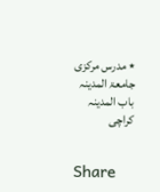٭ مدرس مرکزی جامعۃ المدینہ باب المدینہ کراچی


Share